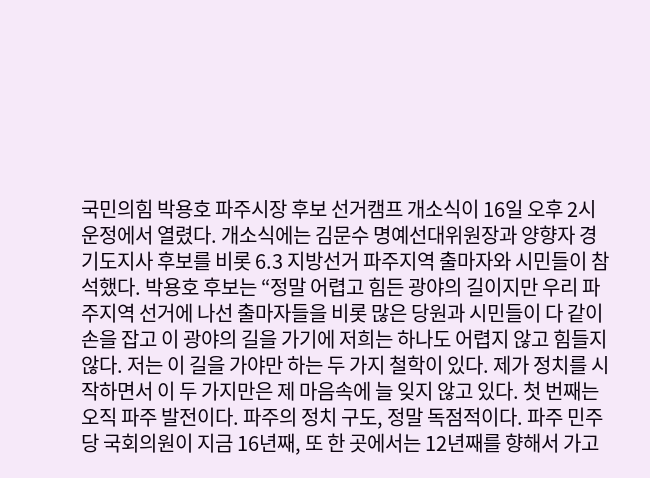국민의힘 박용호 파주시장 후보 선거캠프 개소식이 16일 오후 2시 운정에서 열렸다. 개소식에는 김문수 명예선대위원장과 양향자 경기도지사 후보를 비롯 6.3 지방선거 파주지역 출마자와 시민들이 참석했다. 박용호 후보는 “정말 어렵고 힘든 광야의 길이지만 우리 파주지역 선거에 나선 출마자들을 비롯 많은 당원과 시민들이 다 같이 손을 잡고 이 광야의 길을 가기에 저희는 하나도 어렵지 않고 힘들지 않다. 저는 이 길을 가야만 하는 두 가지 철학이 있다. 제가 정치를 시작하면서 이 두 가지만은 제 마음속에 늘 잊지 않고 있다. 첫 번째는 오직 파주 발전이다. 파주의 정치 구도, 정말 독점적이다. 파주 민주당 국회의원이 지금 16년째, 또 한 곳에서는 12년째를 향해서 가고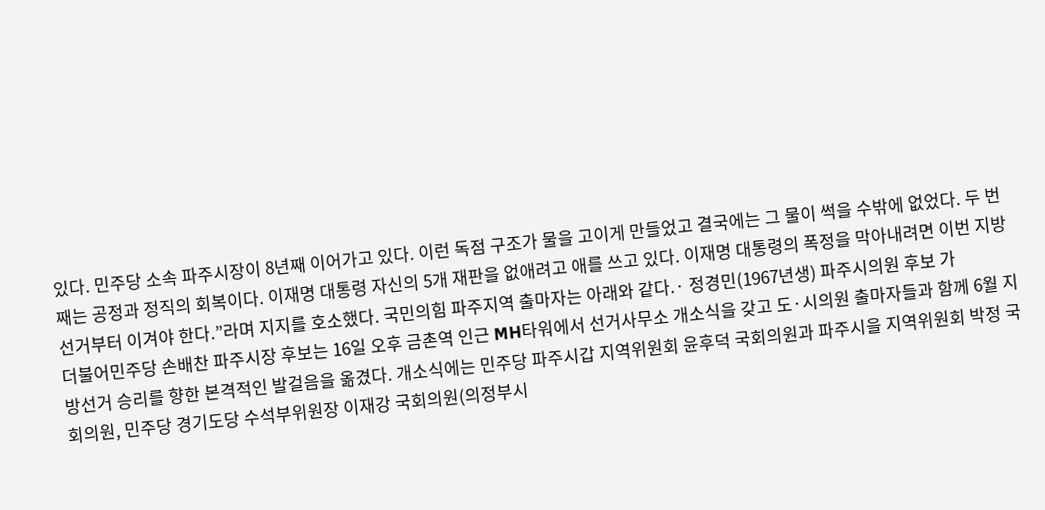있다. 민주당 소속 파주시장이 8년째 이어가고 있다. 이런 독점 구조가 물을 고이게 만들었고 결국에는 그 물이 썩을 수밖에 없었다. 두 번째는 공정과 정직의 회복이다. 이재명 대통령 자신의 5개 재판을 없애려고 애를 쓰고 있다. 이재명 대통령의 폭정을 막아내려면 이번 지방선거부터 이겨야 한다.”라며 지지를 호소했다. 국민의힘 파주지역 출마자는 아래와 같다.· 정경민(1967년생) 파주시의원 후보 가
더불어민주당 손배찬 파주시장 후보는 16일 오후 금촌역 인근 MH타워에서 선거사무소 개소식을 갖고 도·시의원 출마자들과 함께 6월 지방선거 승리를 향한 본격적인 발걸음을 옮겼다. 개소식에는 민주당 파주시갑 지역위원회 윤후덕 국회의원과 파주시을 지역위원회 박정 국회의원, 민주당 경기도당 수석부위원장 이재강 국회의원(의정부시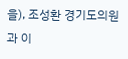을), 조성환 경기도의원과 이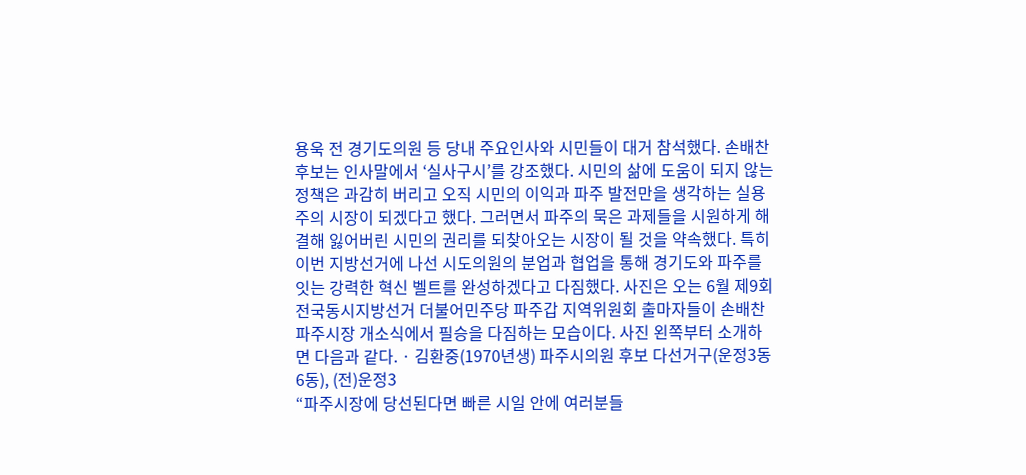용욱 전 경기도의원 등 당내 주요인사와 시민들이 대거 참석했다. 손배찬 후보는 인사말에서 ‘실사구시’를 강조했다. 시민의 삶에 도움이 되지 않는 정책은 과감히 버리고 오직 시민의 이익과 파주 발전만을 생각하는 실용주의 시장이 되겠다고 했다. 그러면서 파주의 묵은 과제들을 시원하게 해결해 잃어버린 시민의 권리를 되찾아오는 시장이 될 것을 약속했다. 특히 이번 지방선거에 나선 시도의원의 분업과 협업을 통해 경기도와 파주를 잇는 강력한 혁신 벨트를 완성하겠다고 다짐했다. 사진은 오는 6월 제9회 전국동시지방선거 더불어민주당 파주갑 지역위원회 출마자들이 손배찬 파주시장 개소식에서 필승을 다짐하는 모습이다. 사진 왼쪽부터 소개하면 다음과 같다. · 김환중(1970년생) 파주시의원 후보 다선거구(운정3동 6동), (전)운정3
“파주시장에 당선된다면 빠른 시일 안에 여러분들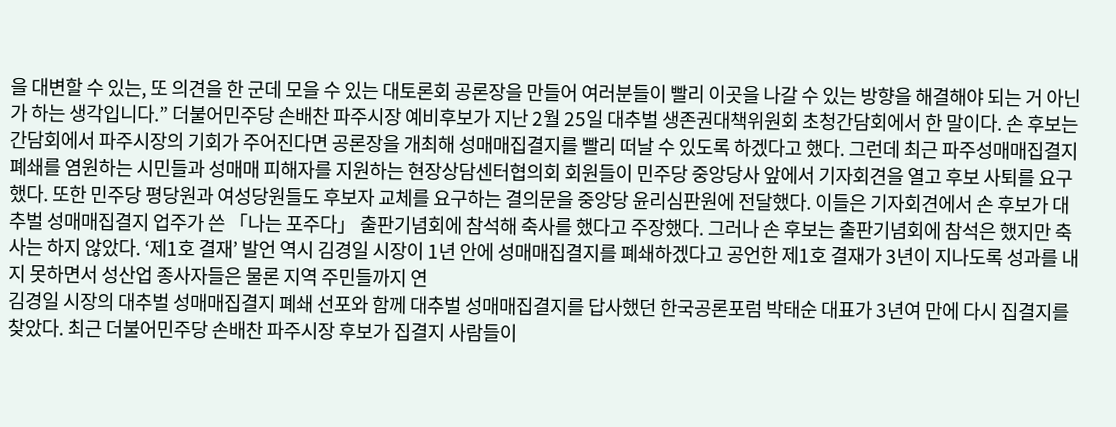을 대변할 수 있는, 또 의견을 한 군데 모을 수 있는 대토론회 공론장을 만들어 여러분들이 빨리 이곳을 나갈 수 있는 방향을 해결해야 되는 거 아닌가 하는 생각입니다.” 더불어민주당 손배찬 파주시장 예비후보가 지난 2월 25일 대추벌 생존권대책위원회 초청간담회에서 한 말이다. 손 후보는 간담회에서 파주시장의 기회가 주어진다면 공론장을 개최해 성매매집결지를 빨리 떠날 수 있도록 하겠다고 했다. 그런데 최근 파주성매매집결지 폐쇄를 염원하는 시민들과 성매매 피해자를 지원하는 현장상담센터협의회 회원들이 민주당 중앙당사 앞에서 기자회견을 열고 후보 사퇴를 요구했다. 또한 민주당 평당원과 여성당원들도 후보자 교체를 요구하는 결의문을 중앙당 윤리심판원에 전달했다. 이들은 기자회견에서 손 후보가 대추벌 성매매집결지 업주가 쓴 「나는 포주다」 출판기념회에 참석해 축사를 했다고 주장했다. 그러나 손 후보는 출판기념회에 참석은 했지만 축사는 하지 않았다. ‘제1호 결재’ 발언 역시 김경일 시장이 1년 안에 성매매집결지를 폐쇄하겠다고 공언한 제1호 결재가 3년이 지나도록 성과를 내지 못하면서 성산업 종사자들은 물론 지역 주민들까지 연
김경일 시장의 대추벌 성매매집결지 폐쇄 선포와 함께 대추벌 성매매집결지를 답사했던 한국공론포럼 박태순 대표가 3년여 만에 다시 집결지를 찾았다. 최근 더불어민주당 손배찬 파주시장 후보가 집결지 사람들이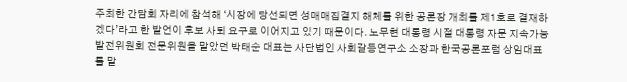주최한 간담회 자리에 참석해 ‘시장에 당선되면 성매매집결지 해체를 위한 공론장 개최를 제1호로 결재하겠다’라고 한 발언이 후보 사퇴 요구로 이어지고 있기 때문이다. 노무현 대통령 시절 대통령 자문 지속가능발전위원회 전문위원을 맡았던 박태순 대표는 사단법인 사회갈등연구소 소장과 한국공론포럼 상임대표를 맡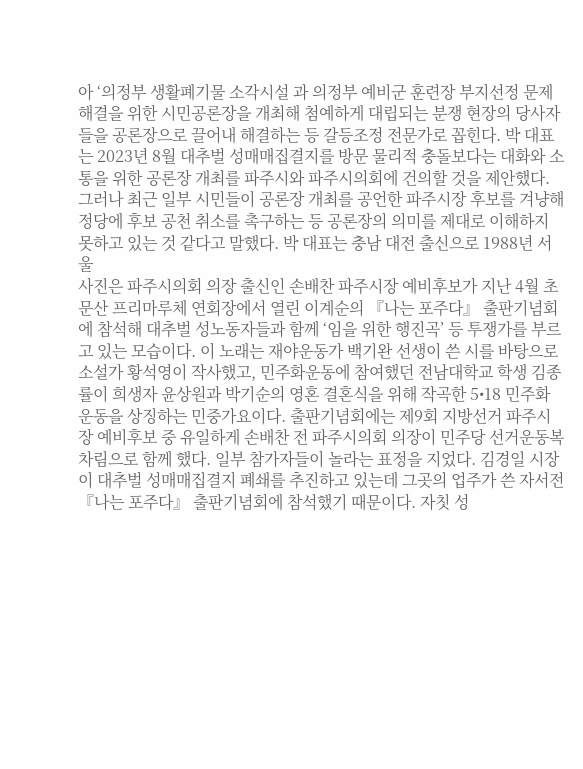아 ‘의정부 생활폐기물 소각시설 과 의정부 예비군 훈련장 부지선정 문제해결을 위한 시민공론장을 개최해 첨예하게 대립되는 분쟁 현장의 당사자들을 공론장으로 끌어내 해결하는 등 갈등조정 전문가로 꼽힌다. 박 대표는 2023년 8월 대추벌 성매매집결지를 방문 물리적 충돌보다는 대화와 소통을 위한 공론장 개최를 파주시와 파주시의회에 건의할 것을 제안했다. 그러나 최근 일부 시민들이 공론장 개최를 공언한 파주시장 후보를 겨냥해 정당에 후보 공천 취소를 촉구하는 등 공론장의 의미를 제대로 이해하지 못하고 있는 것 같다고 말했다. 박 대표는 충남 대전 출신으로 1988년 서울
사진은 파주시의회 의장 출신인 손배찬 파주시장 예비후보가 지난 4월 초 문산 프리마루체 연회장에서 열린 이계순의 『나는 포주다』 출판기념회에 참석해 대추벌 성노동자들과 함께 ‘임을 위한 행진곡’ 등 투쟁가를 부르고 있는 모습이다. 이 노래는 재야운동가 백기완 선생이 쓴 시를 바탕으로 소설가 황석영이 작사했고, 민주화운동에 참여했던 전남대학교 학생 김종률이 희생자 윤상원과 박기순의 영혼 결혼식을 위해 작곡한 5•18 민주화운동을 상징하는 민중가요이다. 출판기념회에는 제9회 지방선거 파주시장 예비후보 중 유일하게 손배찬 전 파주시의회 의장이 민주당 선거운동복 차림으로 함께 했다. 일부 참가자들이 놀라는 표정을 지었다. 김경일 시장이 대추벌 성매매집결지 폐쇄를 추진하고 있는데 그곳의 업주가 쓴 자서전 『나는 포주다』 출판기념회에 참석했기 때문이다. 자칫 성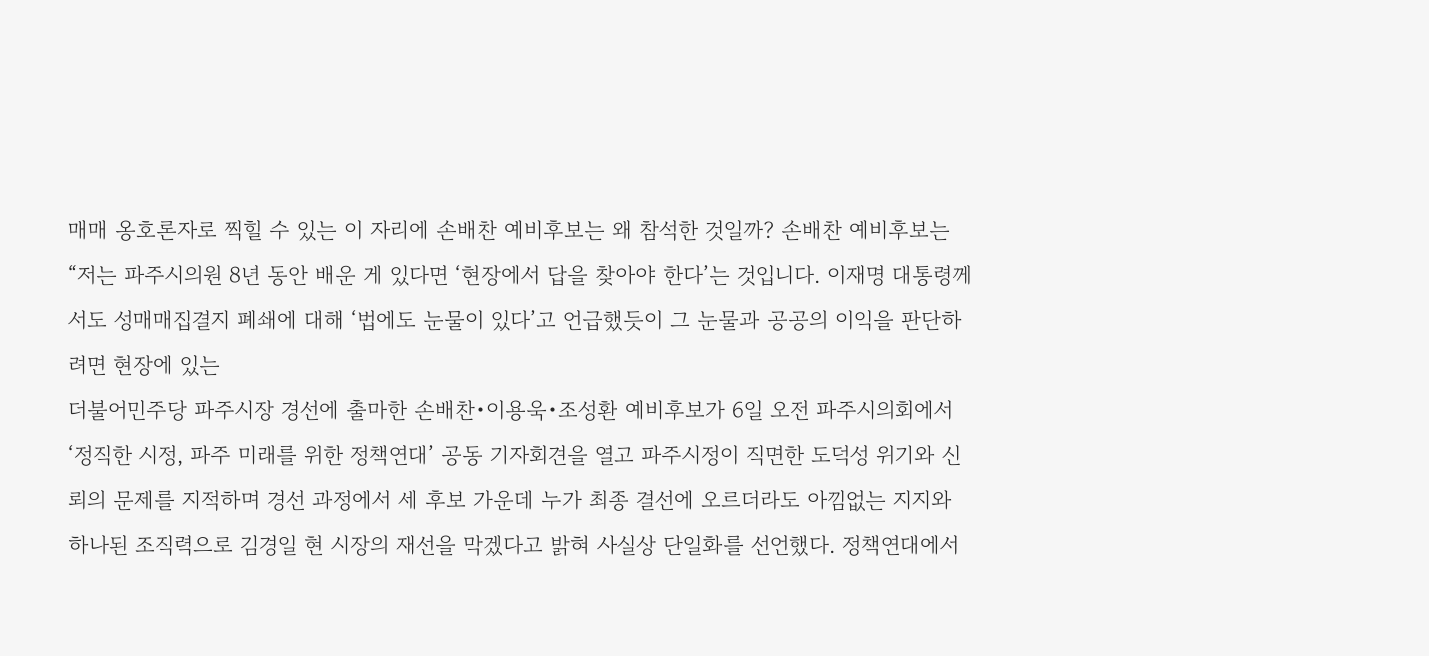매매 옹호론자로 찍힐 수 있는 이 자리에 손배찬 예비후보는 왜 참석한 것일까? 손배찬 예비후보는 “저는 파주시의원 8년 동안 배운 게 있다면 ‘현장에서 답을 찾아야 한다’는 것입니다. 이재명 대통령께서도 성매매집결지 폐쇄에 대해 ‘법에도 눈물이 있다’고 언급했듯이 그 눈물과 공공의 이익을 판단하려면 현장에 있는
더불어민주당 파주시장 경선에 출마한 손배찬•이용욱•조성환 예비후보가 6일 오전 파주시의회에서 ‘정직한 시정, 파주 미래를 위한 정책연대’ 공동 기자회견을 열고 파주시정이 직면한 도덕성 위기와 신뢰의 문제를 지적하며 경선 과정에서 세 후보 가운데 누가 최종 결선에 오르더라도 아낌없는 지지와 하나된 조직력으로 김경일 현 시장의 재선을 막겠다고 밝혀 사실상 단일화를 선언했다. 정책연대에서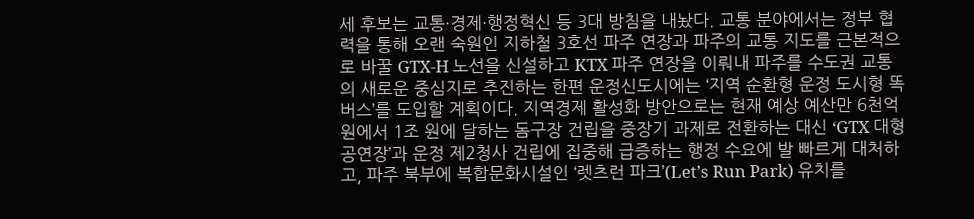세 후보는 교통·경제·행정혁신 등 3대 방침을 내놨다. 교통 분야에서는 정부 협력을 통해 오랜 숙원인 지하철 3호선 파주 연장과 파주의 교통 지도를 근본적으로 바꿀 GTX-H 노선을 신설하고 KTX 파주 연장을 이뤄내 파주를 수도권 교통의 새로운 중심지로 추진하는 한편 운정신도시에는 ‘지역 순환형 운정 도시형 똑버스’를 도입할 계획이다. 지역경제 활성화 방안으로는 현재 예상 예산만 6천억 원에서 1조 원에 달하는 돔구장 건립을 중장기 과제로 전환하는 대신 ‘GTX 대형 공연장’과 운정 제2청사 건립에 집중해 급증하는 행정 수요에 발 빠르게 대처하고, 파주 북부에 복합문화시설인 ‘렛츠런 파크’(Let’s Run Park) 유치를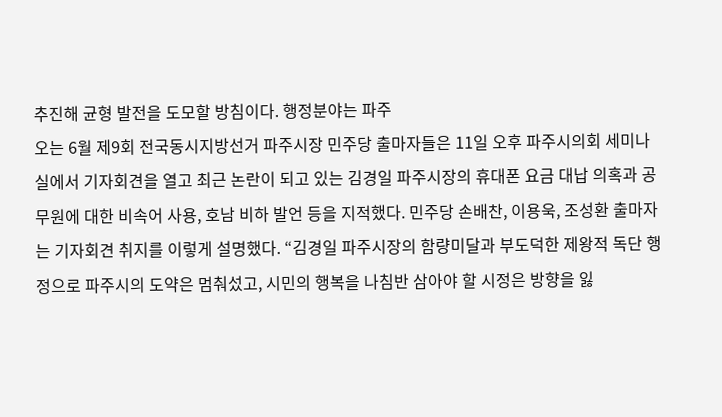추진해 균형 발전을 도모할 방침이다. 행정분야는 파주
오는 6월 제9회 전국동시지방선거 파주시장 민주당 출마자들은 11일 오후 파주시의회 세미나실에서 기자회견을 열고 최근 논란이 되고 있는 김경일 파주시장의 휴대폰 요금 대납 의혹과 공무원에 대한 비속어 사용, 호남 비하 발언 등을 지적했다. 민주당 손배찬, 이용욱, 조성환 출마자는 기자회견 취지를 이렇게 설명했다. “김경일 파주시장의 함량미달과 부도덕한 제왕적 독단 행정으로 파주시의 도약은 멈춰섰고, 시민의 행복을 나침반 삼아야 할 시정은 방향을 잃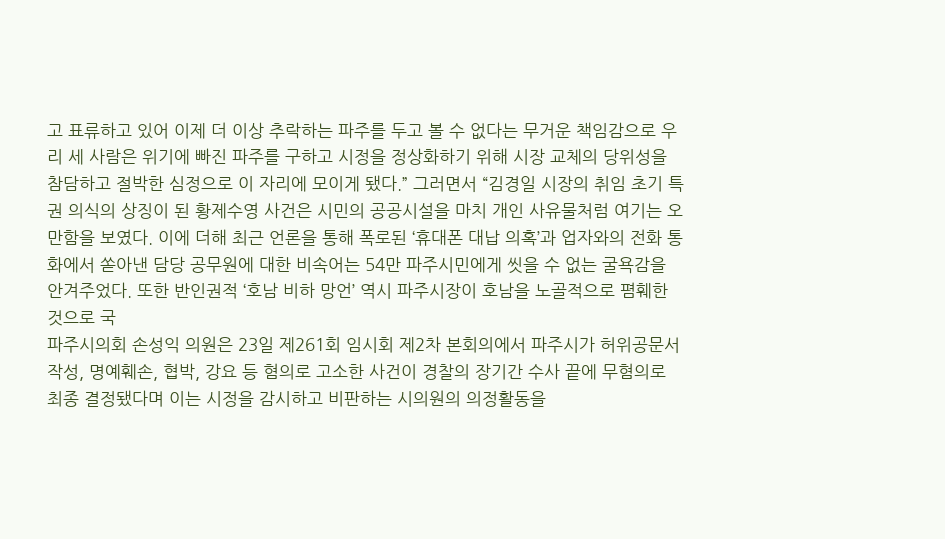고 표류하고 있어 이제 더 이상 추락하는 파주를 두고 볼 수 없다는 무거운 책임감으로 우리 세 사람은 위기에 빠진 파주를 구하고 시정을 정상화하기 위해 시장 교체의 당위성을 참담하고 절박한 심정으로 이 자리에 모이게 됐다.” 그러면서 “김경일 시장의 취임 초기 특권 의식의 상징이 된 황제수영 사건은 시민의 공공시설을 마치 개인 사유물처럼 여기는 오만함을 보였다. 이에 더해 최근 언론을 통해 폭로된 ‘휴대폰 대납 의혹’과 업자와의 전화 통화에서 쏟아낸 담당 공무원에 대한 비속어는 54만 파주시민에게 씻을 수 없는 굴욕감을 안겨주었다. 또한 반인권적 ‘호남 비하 망언’ 역시 파주시장이 호남을 노골적으로 폄훼한 것으로 국
파주시의회 손성익 의원은 23일 제261회 임시회 제2차 본회의에서 파주시가 허위공문서 작성, 명예훼손, 협박, 강요 등 혐의로 고소한 사건이 경찰의 장기간 수사 끝에 무혐의로 최종 결정됐다며 이는 시정을 감시하고 비판하는 시의원의 의정활동을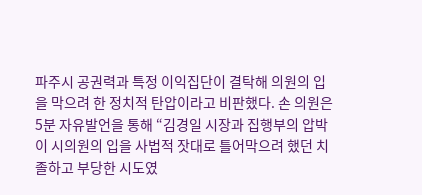파주시 공권력과 특정 이익집단이 결탁해 의원의 입을 막으려 한 정치적 탄압이라고 비판했다. 손 의원은 5분 자유발언을 통해 “김경일 시장과 집행부의 압박이 시의원의 입을 사법적 잣대로 틀어막으려 했던 치졸하고 부당한 시도였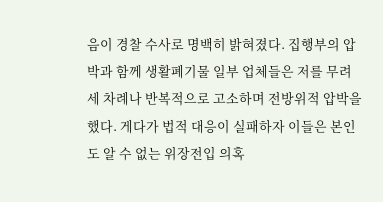음이 경찰 수사로 명백히 밝혀졌다. 집행부의 압박과 함께 생활폐기물 일부 업체들은 저를 무려 세 차례나 반복적으로 고소하며 전방위적 압박을 했다. 게다가 법적 대응이 실패하자 이들은 본인도 알 수 없는 위장전입 의혹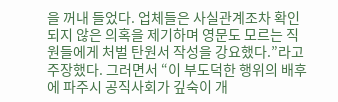을 꺼내 들었다. 업체들은 사실관계조차 확인되지 않은 의혹을 제기하며 영문도 모르는 직원들에게 처벌 탄원서 작성을 강요했다.”라고 주장했다. 그러면서 “이 부도덕한 행위의 배후에 파주시 공직사회가 깊숙이 개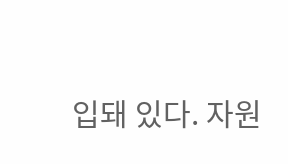입돼 있다. 자원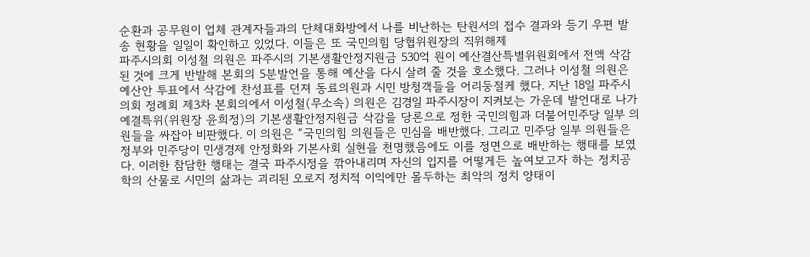순환과 공무원이 업체 관계자들과의 단체대화방에서 나를 비난하는 탄원서의 접수 결과와 등기 우편 발송 현황을 일일이 확인하고 있었다. 이들은 또 국민의힘 당협위원장의 직위해제
파주시의회 이성철 의원은 파주시의 기본생활안정지원금 530억 원이 예산결산특별위원회에서 전액 삭감된 것에 크게 반발해 본회의 5분발언을 통해 예산을 다시 살려 줄 것을 호소했다. 그러나 이성철 의원은 예산안 투표에서 삭감에 찬성표를 던져 동료의원과 시민 방청객들을 어리둥절케 했다. 지난 18일 파주시의회 정례회 제3차 본회의에서 이성철(무소속) 의원은 김경일 파주시장이 지켜보는 가운데 발언대로 나가 예결특위(위원장 윤희정)의 기본생활안정지원금 삭감을 당론으로 정한 국민의힘과 더불어민주당 일부 의원들을 싸잡아 비판했다. 이 의원은 “국민의힘 의원들은 민심을 배반했다. 그리고 민주당 일부 의원들은 정부와 민주당이 민생경제 안정화와 기본사회 실현을 천명했음에도 이를 정면으로 배반하는 행태를 보였다. 이러한 참담한 행태는 결국 파주시정을 깎아내리며 자신의 입지를 어떻게든 높여보고자 하는 정치공학의 산물로 시민의 삶과는 괴리된 오로지 정치적 이익에만 몰두하는 최악의 정치 양태이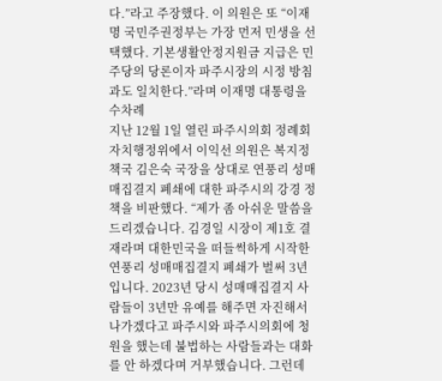다.”라고 주장했다. 이 의원은 또 “이재명 국민주권정부는 가장 먼저 민생을 선택했다. 기본생활안정지원금 지급은 민주당의 당론이자 파주시장의 시정 방침과도 일치한다.”라며 이재명 대통령을 수차례
지난 12월 1일 열린 파주시의회 정례회 자치행정위에서 이익선 의원은 복지정책국 김은숙 국장을 상대로 연풍리 성매매집결지 폐쇄에 대한 파주시의 강경 정책을 비판했다. “제가 좀 아쉬운 말씀을 드리겠습니다. 김경일 시장이 제1호 결재라며 대한민국을 떠들썩하게 시작한 연풍리 성매매집결지 폐쇄가 벌써 3년입니다. 2023년 당시 성매매집결지 사람들이 3년만 유예를 해주면 자진해서 나가겠다고 파주시와 파주시의회에 청원을 했는데 불법하는 사람들과는 대화를 안 하겠다며 거부했습니다. 그런데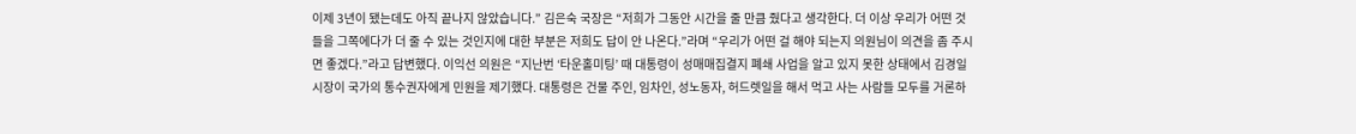이제 3년이 됐는데도 아직 끝나지 않았습니다.” 김은숙 국장은 “저희가 그동안 시간을 줄 만큼 줬다고 생각한다. 더 이상 우리가 어떤 것들을 그쪽에다가 더 줄 수 있는 것인지에 대한 부분은 저희도 답이 안 나온다.”라며 “우리가 어떤 걸 해야 되는지 의원님이 의견을 좀 주시면 좋겠다.”라고 답변했다. 이익선 의원은 “지난번 ‘타운홀미팅’ 때 대통령이 성매매집결지 폐쇄 사업을 알고 있지 못한 상태에서 김경일 시장이 국가의 통수권자에게 민원을 제기했다. 대통령은 건물 주인, 임차인, 성노동자, 허드렛일을 해서 먹고 사는 사람들 모두를 거론하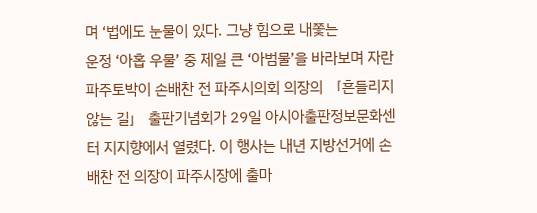며 ‘법에도 눈물이 있다. 그냥 힘으로 내쫓는
운정 ‘아홉 우물’ 중 제일 큰 ‘아범물’을 바라보며 자란 파주토박이 손배찬 전 파주시의회 의장의 「흔들리지 않는 길」 출판기념회가 29일 아시아출판정보문화센터 지지향에서 열렸다. 이 행사는 내년 지방선거에 손배찬 전 의장이 파주시장에 출마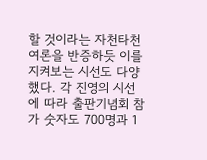할 것이라는 자천타천 여론을 반증하듯 이를 지켜보는 시선도 다양했다. 각 진영의 시선에 따라 출판기념회 참가 숫자도 700명과 1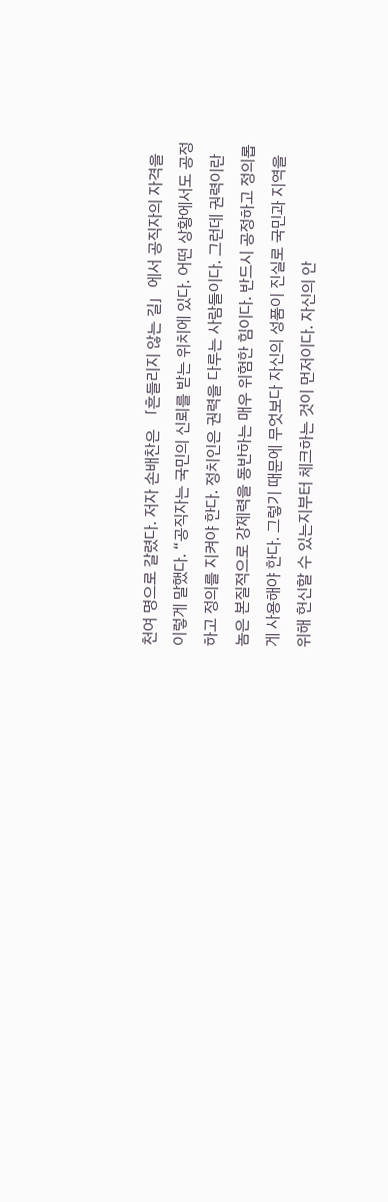천여 명으로 갈렸다. 저자 손배찬은 「흔들리지 않는 길」에서 공직자의 자격을 이렇게 말했다. “공직자는 국민의 신뢰를 받는 위치에 있다. 어떤 상황에서도 공정하고 정의를 지켜야 한다. 정치인은 권력을 다루는 사람들이다. 그런데 권력이란 놈은 본질적으로 강제력을 동반하는 매우 위험한 힘이다. 반드시 공정하고 정의롭게 사용해야 한다. 그렇기 때문에 무엇보다 자신의 성품이 진실로 국민과 지역을 위해 헌신할 수 있는지부터 체크하는 것이 먼저이다. 자신의 안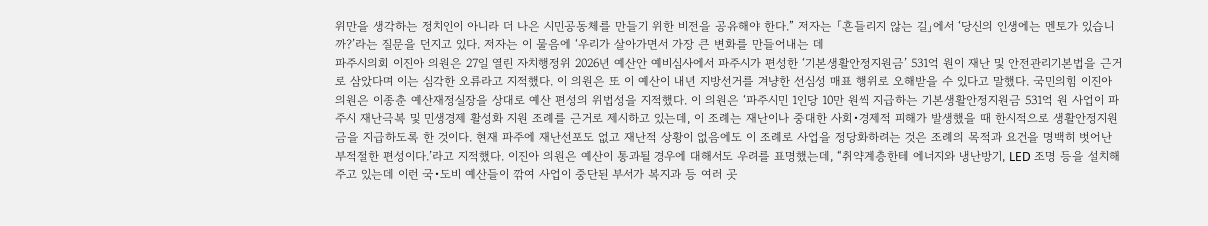위만을 생각하는 정치인이 아니라 더 나은 시민공동체를 만들기 위한 비전을 공유해야 한다.” 저자는 「흔들리지 않는 길」에서 ‘당신의 인생에는 멘토가 있습니까?’라는 질문을 던지고 있다. 저자는 이 물음에 ‘우리가 살아가면서 가장 큰 변화를 만들어내는 데
파주시의회 이진아 의원은 27일 열린 자치행정위 2026년 예산안 예비심사에서 파주시가 편성한 ‘기본생활안정지원금’ 531억 원이 재난 및 안전관리기본법을 근거로 삼았다며 이는 심각한 오류라고 지적했다. 이 의원은 또 이 예산이 내년 지방선거를 겨냥한 선심성 매표 행위로 오해받을 수 있다고 말했다. 국민의힘 이진아 의원은 이종춘 예산재정실장을 상대로 예산 편성의 위법성을 지적했다. 이 의원은 ‘파주시민 1인당 10만 원씩 지급하는 기본생활안정지원금 531억 원 사업이 파주시 재난극복 및 민생경제 활성화 지원 조례를 근거로 제시하고 있는데, 이 조례는 재난이나 중대한 사회•경제적 피해가 발생했을 때 한시적으로 생활안정지원금을 지급하도록 한 것이다. 현재 파주에 재난선포도 없고 재난적 상황이 없음에도 이 조례로 사업을 정당화하려는 것은 조례의 목적과 요건을 명백히 벗어난 부적절한 편성이다.’라고 지적했다. 이진아 의원은 예산이 통과될 경우에 대해서도 우려를 표명했는데, “취약계층한테 에너지와 냉난방기, LED 조명 등을 설치해주고 있는데 이런 국•도비 예산들이 깎여 사업이 중단된 부서가 복지과 등 여러 곳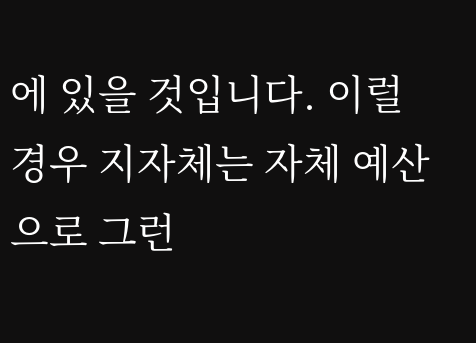에 있을 것입니다. 이럴 경우 지자체는 자체 예산으로 그런